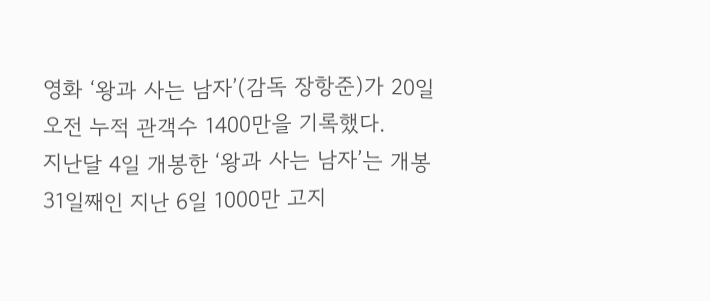영화 ‘왕과 사는 남자’(감독 장항준)가 20일 오전 누적 관객수 1400만을 기록했다.
지난달 4일 개봉한 ‘왕과 사는 남자’는 개봉 31일째인 지난 6일 1000만 고지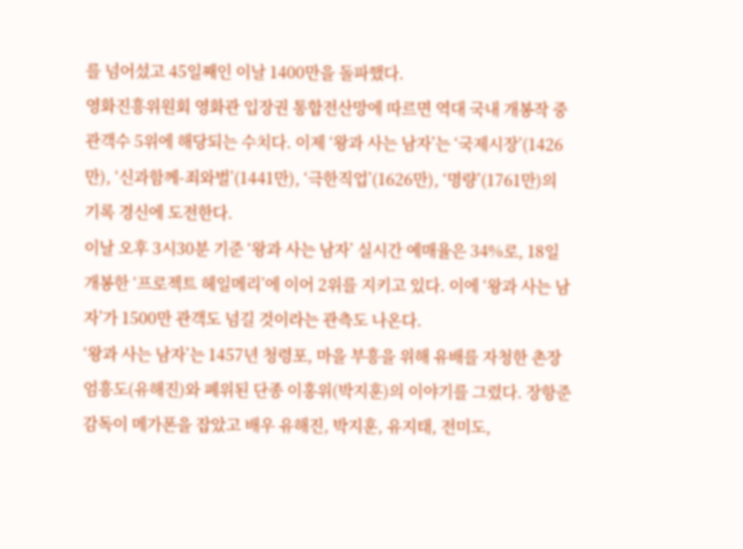를 넘어섰고 45일째인 이날 1400만을 돌파했다.
영화진흥위원회 영화관 입장권 통합전산망에 따르면 역대 국내 개봉작 중 관객수 5위에 해당되는 수치다. 이제 ‘왕과 사는 남자’는 ‘국제시장’(1426만), ‘신과함께-죄와벌’(1441만), ‘극한직업’(1626만), ‘명량’(1761만)의 기록 경신에 도전한다.
이날 오후 3시30분 기준 ‘왕과 사는 남자’ 실시간 예매율은 34%로, 18일 개봉한 ‘프로젝트 헤일메리’에 이어 2위를 지키고 있다. 이에 ‘왕과 사는 남자’가 1500만 관객도 넘길 것이라는 관측도 나온다.
‘왕과 사는 남자’는 1457년 청령포, 마을 부흥을 위해 유배를 자청한 촌장 엄흥도(유해진)와 폐위된 단종 이홍위(박지훈)의 이야기를 그렸다. 장항준 감독이 메가폰을 잡았고 배우 유해진, 박지훈, 유지태, 전미도,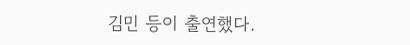김민 등이 출연했다.